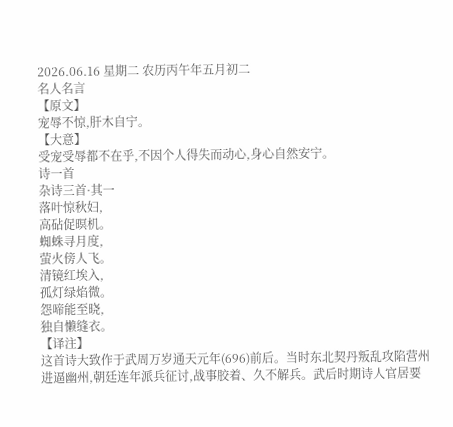2026.06.16 星期二 农历丙午年五月初二
名人名言
【原文】
宠辱不惊,肝木自宁。
【大意】
受宠受辱都不在乎,不因个人得失而动心,身心自然安宁。
诗一首
杂诗三首·其一
落叶惊秋妇,
高砧促暝机。
蜘蛛寻月度,
萤火傍人飞。
清镜红埃入,
孤灯绿焰微。
怨啼能至晓,
独自懒缝衣。
【译注】
这首诗大致作于武周万岁通天元年(696)前后。当时东北契丹叛乱攻陷营州进逼幽州,朝廷连年派兵征讨,战事胶着、久不解兵。武后时期诗人官居要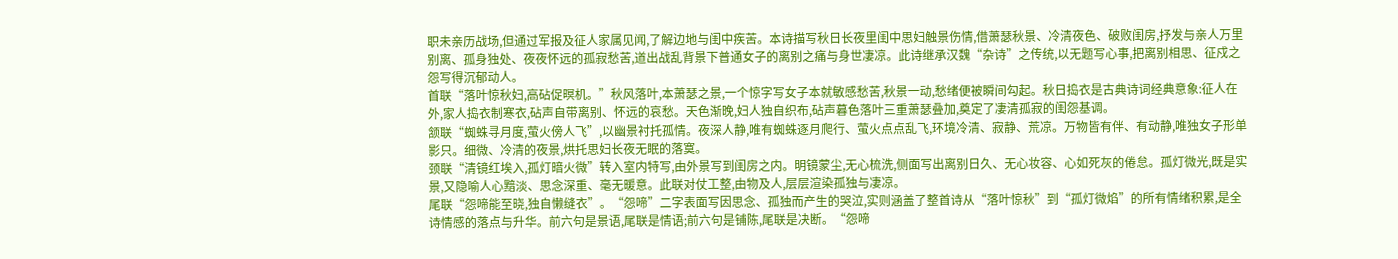职未亲历战场,但通过军报及征人家属见闻,了解边地与闺中疾苦。本诗描写秋日长夜里闺中思妇触景伤情,借萧瑟秋景、冷清夜色、破败闺房,抒发与亲人万里别离、孤身独处、夜夜怀远的孤寂愁苦,道出战乱背景下普通女子的离别之痛与身世凄凉。此诗继承汉魏“杂诗”之传统,以无题写心事,把离别相思、征戍之怨写得沉郁动人。
首联“落叶惊秋妇,高砧促暝机。”秋风落叶,本萧瑟之景,一个惊字写女子本就敏感愁苦,秋景一动,愁绪便被瞬间勾起。秋日捣衣是古典诗词经典意象:征人在外,家人捣衣制寒衣,砧声自带离别、怀远的哀愁。天色渐晚,妇人独自织布,砧声暮色落叶三重萧瑟叠加,奠定了凄清孤寂的闺怨基调。
颔联“蜘蛛寻月度,萤火傍人飞”,以幽景衬托孤情。夜深人静,唯有蜘蛛逐月爬行、萤火点点乱飞,环境冷清、寂静、荒凉。万物皆有伴、有动静,唯独女子形单影只。细微、冷清的夜景,烘托思妇长夜无眠的落寞。
颈联“清镜红埃入,孤灯暗火微”转入室内特写,由外景写到闺房之内。明镜蒙尘,无心梳洗,侧面写出离别日久、无心妆容、心如死灰的倦怠。孤灯微光,既是实景,又隐喻人心黯淡、思念深重、毫无暖意。此联对仗工整,由物及人,层层渲染孤独与凄凉。
尾联“怨啼能至晓,独自懒缝衣”。“怨啼”二字表面写因思念、孤独而产生的哭泣,实则涵盖了整首诗从“落叶惊秋”到“孤灯微焰”的所有情绪积累,是全诗情感的落点与升华。前六句是景语,尾联是情语;前六句是铺陈,尾联是决断。“怨啼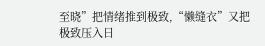至晓”把情绪推到极致,“懒缝衣”又把极致压入日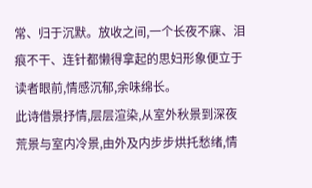常、归于沉默。放收之间,一个长夜不寐、泪痕不干、连针都懒得拿起的思妇形象便立于读者眼前,情感沉郁,余味绵长。
此诗借景抒情,层层渲染,从室外秋景到深夜荒景与室内冷景,由外及内步步烘托愁绪,情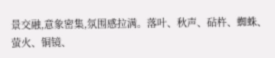景交融,意象密集,氛围感拉满。落叶、秋声、砧杵、蜘蛛、萤火、铜镜、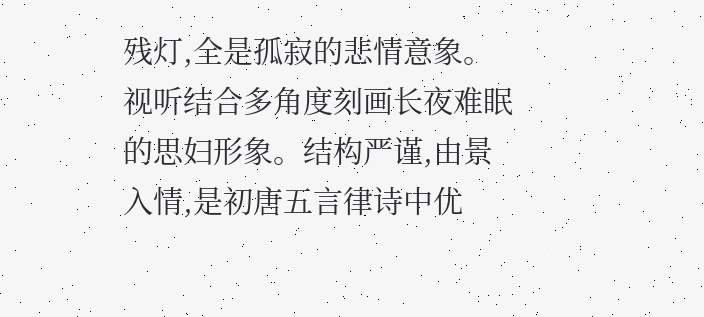残灯,全是孤寂的悲情意象。视听结合多角度刻画长夜难眠的思妇形象。结构严谨,由景入情,是初唐五言律诗中优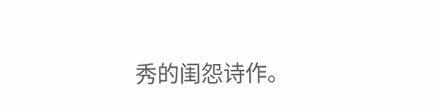秀的闺怨诗作。